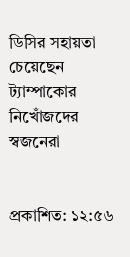ডিসির সহায়তা চেয়েছেন ট্যাম্পাকোর নিখোঁজদের স্বজনেরা


প্রকাশিত: ১২:৫৬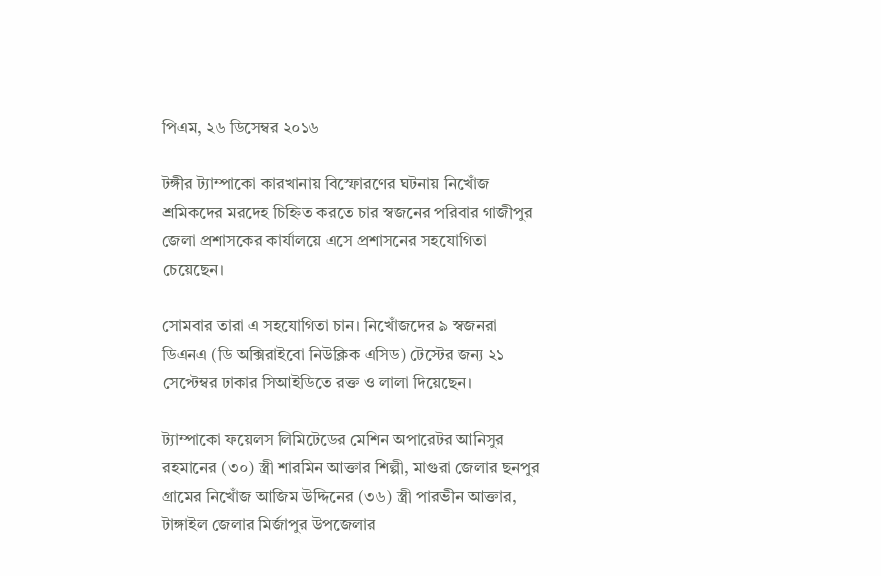পিএম, ২৬ ডিসেম্বর ২০১৬

টঙ্গীর ট্যাম্পাকো কারখানায় বিস্ফোরণের ঘটনায় নিখোঁজ শ্রমিকদের মরদেহ চিহ্নিত করতে চার স্বজনের পরিবার গাজীপুর জেলা প্রশাসকের কার্যালয়ে এসে প্রশাসনের সহযোগিতা চেয়েছেন।

সোমবার তারা এ সহযোগিতা চান। নিখোঁজদের ৯ স্বজনরা ডিএনএ (ডি অক্সিরাইবো নিউক্লিক এসিড) টেস্টের জন্য ২১ সেপ্টেম্বর ঢাকার সিআইডিতে রক্ত ও লালা দিয়েছেন।

ট্যাম্পাকো ফয়েলস লিমিটেডের মেশিন অপারেটর আনিসুর রহমানের (৩০) স্ত্রী শারমিন আক্তার শিল্পী, মাগুরা জেলার ছনপুর গ্রামের নিখোঁজ আজিম উদ্দিনের (৩৬) স্ত্রী পারভীন আক্তার, টাঙ্গাইল জেলার মির্জাপুর উপজেলার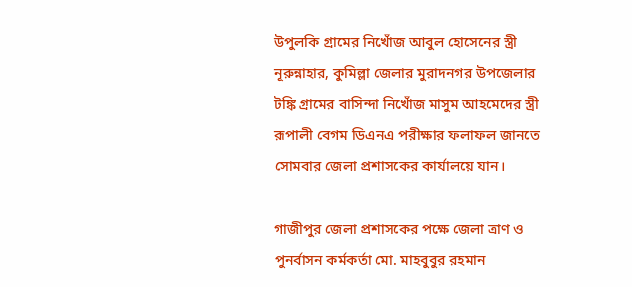উপুলকি গ্রামের নিখোঁজ আবুল হোসেনের স্ত্রী নূরুন্নাহার, কুমিল্লা জেলার মুরাদনগর উপজেলার টঙ্কি গ্রামের বাসিন্দা নিখোঁজ মাসুম আহমেদের স্ত্রী রূপালী বেগম ডিএনএ পরীক্ষার ফলাফল জানতে সোমবার জেলা প্রশাসকের কার্যালয়ে যান।

গাজীপুর জেলা প্রশাসকের পক্ষে জেলা ত্রাণ ও পুনর্বাসন কর্মকর্তা মো. মাহবুবুর রহমান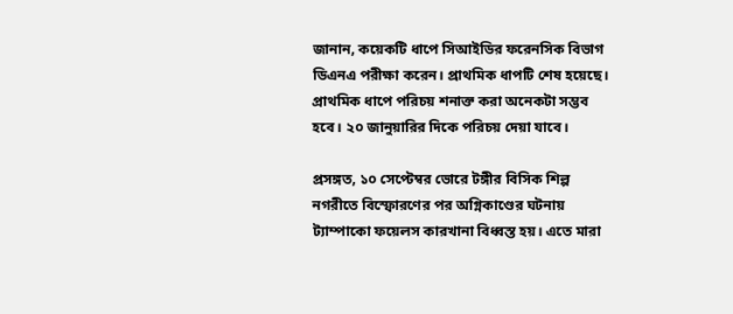জানান, কয়েকটি ধাপে সিআইডির ফরেনসিক বিভাগ ডিএনএ পরীক্ষা করেন। প্রাথমিক ধাপটি শেষ হয়েছে। প্রাথমিক ধাপে পরিচয় শনাক্ত করা অনেকটা সম্ভব হবে। ২০ জানুয়ারির দিকে পরিচয় দেয়া যাবে।

প্রসঙ্গত, ১০ সেপ্টেম্বর ভোরে টঙ্গীর বিসিক শিল্প নগরীতে বিস্ফোরণের পর অগ্নিকাণ্ডের ঘটনায় ট্যাম্পাকো ফয়েলস কারখানা বিধ্বস্ত হয়। এতে মারা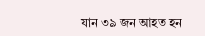যান ৩৯ জন আহত হন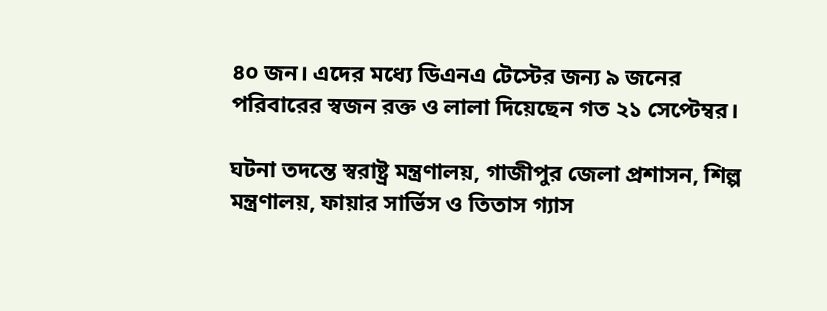৪০ জন। এদের মধ্যে ডিএনএ টেস্টের জন্য ৯ জনের পরিবারের স্বজন রক্ত ও লালা দিয়েছেন গত ২১ সেপ্টেম্বর।

ঘটনা তদন্তে স্বরাষ্ট্র মন্ত্রণালয়, গাজীপুর জেলা প্রশাসন, শিল্প মন্ত্রণালয়, ফায়ার সার্ভিস ও তিতাস গ্যাস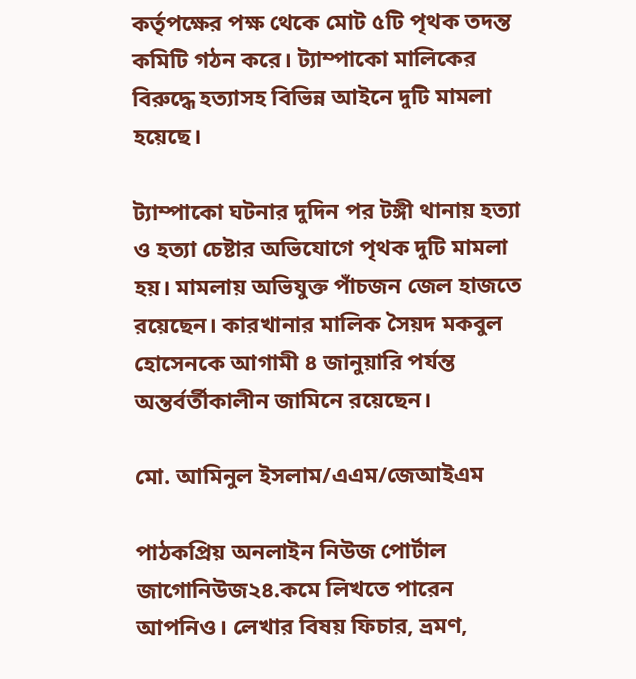কর্তৃপক্ষের পক্ষ থেকে মোট ৫টি পৃথক তদন্ত কমিটি গঠন করে। ট্যাম্পাকো মালিকের বিরুদ্ধে হত্যাসহ বিভিন্ন আইনে দুটি মামলা হয়েছে।

ট্যাম্পাকো ঘটনার দুদিন পর টঙ্গী থানায় হত্যা ও হত্যা চেষ্টার অভিযোগে পৃথক দুটি মামলা হয়। মামলায় অভিযুক্ত পাঁচজন জেল হাজতে রয়েছেন। কারখানার মালিক সৈয়দ মকবুল হোসেনকে আগামী ৪ জানুয়ারি পর্যন্ত অন্তর্বর্তীকালীন জামিনে রয়েছেন।

মো. আমিনুল ইসলাম/এএম/জেআইএম

পাঠকপ্রিয় অনলাইন নিউজ পোর্টাল জাগোনিউজ২৪.কমে লিখতে পারেন আপনিও। লেখার বিষয় ফিচার, ভ্রমণ,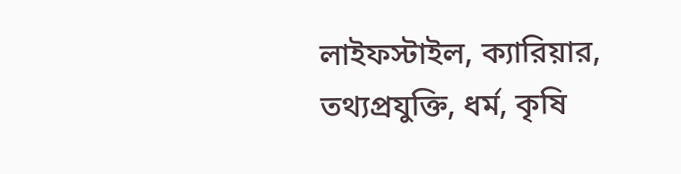লাইফস্টাইল, ক্যারিয়ার, তথ্যপ্রযুক্তি, ধর্ম, কৃষি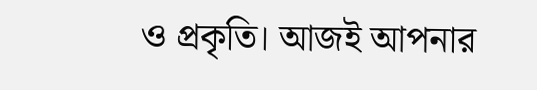ও প্রকৃতি। আজই আপনার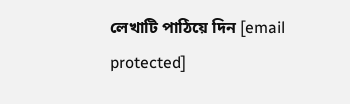লেখাটি পাঠিয়ে দিন [email protected]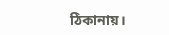ঠিকানায়।